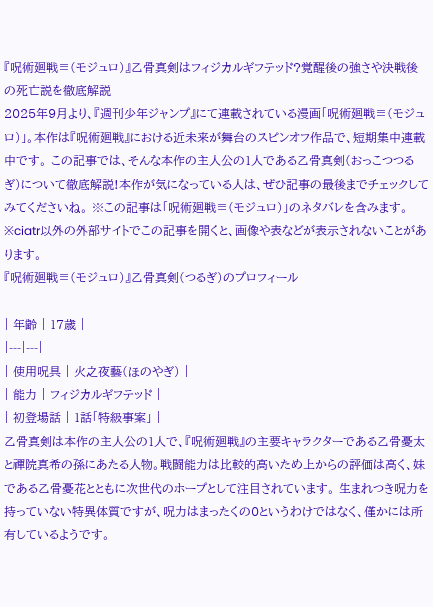『呪術廻戦≡(モジュロ)』乙骨真剣はフィジカルギフテッド?覚醒後の強さや決戦後の死亡説を徹底解説
2025年9月より、『週刊少年ジャンプ』にて連載されている漫画「呪術廻戦≡(モジュロ)」。本作は『呪術廻戦』における近未来が舞台のスピンオフ作品で、短期集中連載中です。 この記事では、そんな本作の主人公の1人である乙骨真剣(おっこつつるぎ)について徹底解説!本作が気になっている人は、ぜひ記事の最後までチェックしてみてくださいね。 ※この記事は「呪術廻戦≡(モジュロ)」のネタバレを含みます。 ※ciatr以外の外部サイトでこの記事を開くと、画像や表などが表示されないことがあります。
『呪術廻戦≡(モジュロ)』乙骨真剣(つるぎ)のプロフィール

| 年齢 | 17歳 |
|---|---|
| 使用呪具 | 火之夜藝(ほのやぎ) |
| 能力 | フィジカルギフテッド |
| 初登場話 | 1話「特級事案」 |
乙骨真剣は本作の主人公の1人で、『呪術廻戦』の主要キャラクターである乙骨憂太と禪院真希の孫にあたる人物。戦闘能力は比較的高いため上からの評価は高く、妹である乙骨憂花とともに次世代のホープとして注目されています。 生まれつき呪力を持っていない特異体質ですが、呪力はまったくの0というわけではなく、僅かには所有しているようです。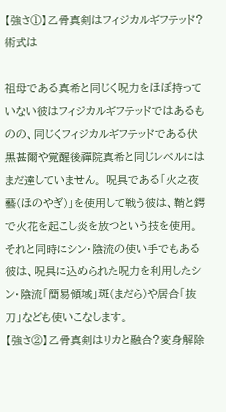【強さ①】乙骨真剣はフィジカルギフテッド?術式は

祖母である真希と同じく呪力をほぼ持っていない彼はフィジカルギフテッドではあるものの、同じくフィジカルギフテッドである伏黒甚爾や覚醒後禪院真希と同じレベルにはまだ達していません。 呪具である「火之夜藝(ほのやぎ)」を使用して戦う彼は、鞘と鍔で火花を起こし炎を放つという技を使用。それと同時にシン・陰流の使い手でもある彼は、呪具に込められた呪力を利用したシン・陰流「簡易領域」斑(まだら)や居合「抜刀」なども使いこなします。
【強さ②】乙骨真剣はリカと融合?変身解除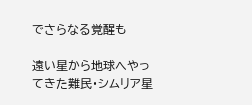でさらなる覚醒も

遠い星から地球へやってきた難民・シムリア星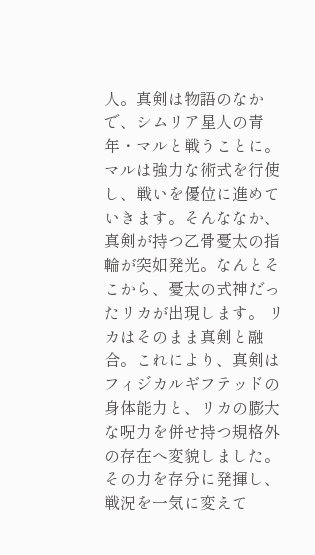人。真剣は物語のなかで、シムリア星人の青年・マルと戦うことに。マルは強力な術式を行使し、戦いを優位に進めていきます。そんななか、真剣が持つ乙骨憂太の指輪が突如発光。なんとそこから、憂太の式神だったリカが出現します。 リカはそのまま真剣と融合。これにより、真剣はフィジカルギフテッドの身体能力と、リカの膨大な呪力を併せ持つ規格外の存在へ変貌しました。その力を存分に発揮し、戦況を一気に変えて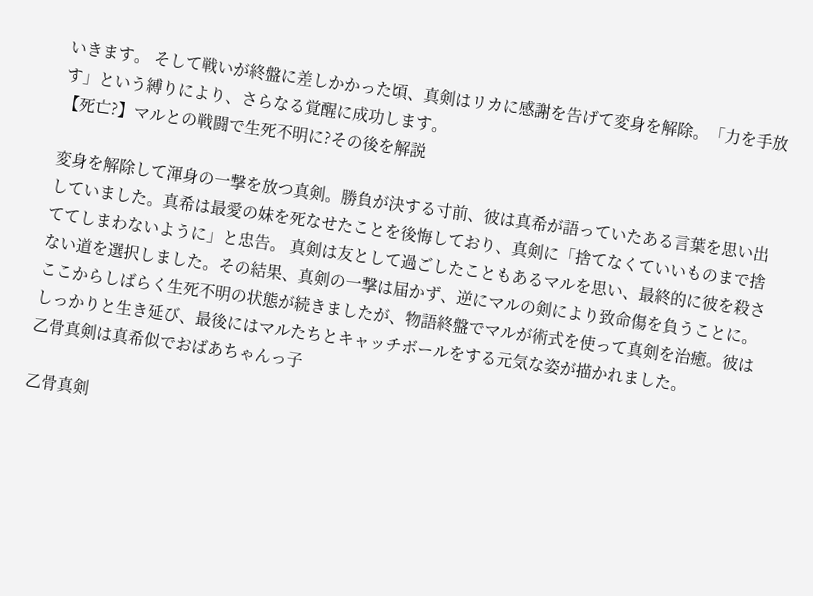いきます。 そして戦いが終盤に差しかかった頃、真剣はリカに感謝を告げて変身を解除。「力を手放す」という縛りにより、さらなる覚醒に成功します。
【死亡?】マルとの戦闘で生死不明に?その後を解説

変身を解除して渾身の一撃を放つ真剣。勝負が決する寸前、彼は真希が語っていたある言葉を思い出していました。真希は最愛の妹を死なせたことを後悔しており、真剣に「捨てなくていいものまで捨ててしまわないように」と忠告。 真剣は友として過ごしたこともあるマルを思い、最終的に彼を殺さない道を選択しました。その結果、真剣の一撃は届かず、逆にマルの剣により致命傷を負うことに。 ここからしばらく生死不明の状態が続きましたが、物語終盤でマルが術式を使って真剣を治癒。彼はしっかりと生き延び、最後にはマルたちとキャッチボールをする元気な姿が描かれました。
乙骨真剣は真希似でおばあちゃんっ子

乙骨真剣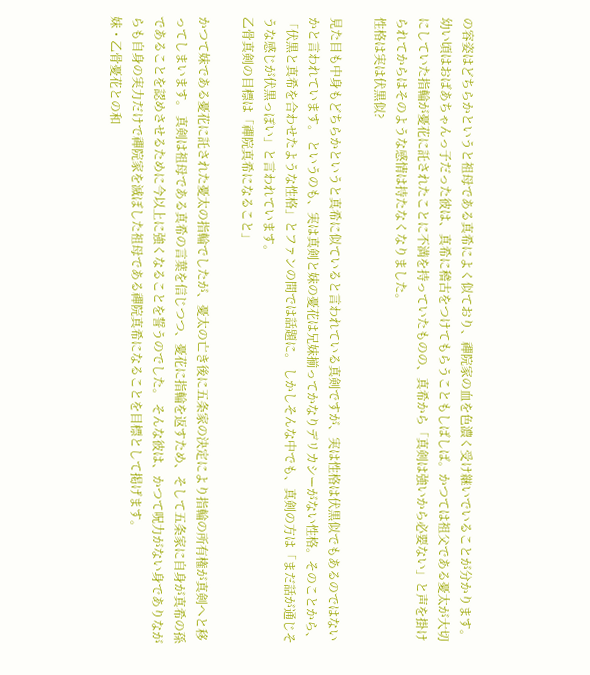の容姿はどちらかというと祖母である真希によく似ており、禪院家の血を色濃く受け継いでいることが分かります。 幼い頃はおばあちゃんっ子だった彼は、真希に稽古をつけてもらうこともしばしば。かつては祖父である憂太が大切にしていた指輪が憂花に託されたことに不満を持っていたものの、真希から「真剣は強いから必要ない」と声を掛けられてからはそのような感情は持たなくなりました。
性格は実は伏黒似?

見た目も中身もどちらかというと真希に似ていると言われている真剣ですが、実は性格は伏黒似でもあるのではないかと言われています。 というのも、実は真剣と妹の憂花は兄妹揃ってかなりデリカシーがない性格。そのことから、「伏黒と真希を合わせたような性格」とファンの間では話題に。 しかしそんな中でも、真剣の方は「まだ話が通じそうな感じが伏黒っぽい」と言われています。
乙骨真剣の目標は「禪院真希になること」

かつて妹である憂花に託された憂太の指輪でしたが、憂太の亡き後に五条家の決定により指輪の所有権が真剣へと移ってしまいます。 真剣は祖母である真希の言葉を信じつつ、憂花に指輪を返すため、そして五条家に自身が真希の孫であることを認めさせるために今以上に強くなることを誓うのでした。 そんな彼は、かつて呪力がない身でありながらも自身の実力だけで禪院家を滅ぼした祖母である禪院真希になることを目標として掲げます。
妹・乙骨憂花との和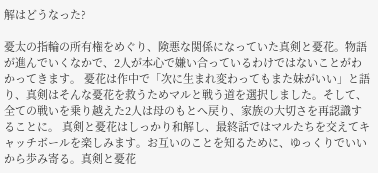解はどうなった?

憂太の指輪の所有権をめぐり、険悪な関係になっていた真剣と憂花。物語が進んでいくなかで、2人が本心で嫌い合っているわけではないことがわかってきます。 憂花は作中で「次に生まれ変わってもまた妹がいい」と語り、真剣はそんな憂花を救うためマルと戦う道を選択しました。そして、全ての戦いを乗り越えた2人は母のもとへ戻り、家族の大切さを再認識することに。 真剣と憂花はしっかり和解し、最終話ではマルたちを交えてキャッチボールを楽しみます。お互いのことを知るために、ゆっくりでいいから歩み寄る。真剣と憂花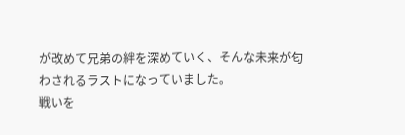が改めて兄弟の絆を深めていく、そんな未来が匂わされるラストになっていました。
戦いを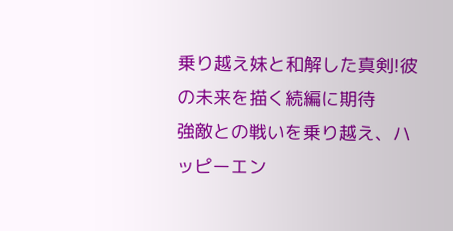乗り越え妹と和解した真剣!彼の未来を描く続編に期待
強敵との戦いを乗り越え、ハッピーエン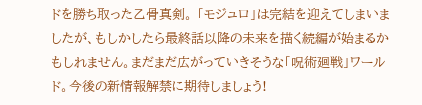ドを勝ち取った乙骨真剣。 「モジュロ」は完結を迎えてしまいましたが、もしかしたら最終話以降の未来を描く続編が始まるかもしれません。まだまだ広がっていきそうな「呪術廻戦」ワールド。今後の新情報解禁に期待しましょう!